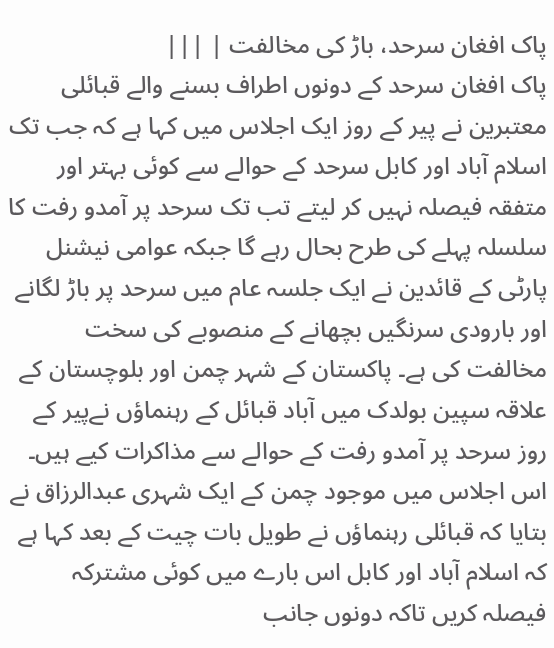پاک افغان سرحد، باڑ کی مخالفت | |||
پاک افغان سرحد کے دونوں اطراف بسنے والے قبائلی معتبرین نے پیر کے روز ایک اجلاس میں کہا ہے کہ جب تک اسلام آباد اور کابل سرحد کے حوالے سے کوئی بہتر اور متفقہ فیصلہ نہیں کر لیتے تب تک سرحد پر آمدو رفت کا سلسلہ پہلے کی طرح بحال رہے گا جبکہ عوامی نیشنل پارٹی کے قائدین نے ایک جلسہ عام میں سرحد پر باڑ لگانے اور بارودی سرنگیں بچھانے کے منصوبے کی سخت مخالفت کی ہے۔ پاکستان کے شہر چمن اور بلوچستان کے علاقہ سپین بولدک میں آباد قبائل کے رہنماؤں نےپیر کے روز سرحد پر آمدو رفت کے حوالے سے مذاکرات کیے ہیں۔ اس اجلاس میں موجود چمن کے ایک شہری عبدالرزاق نے بتایا کہ قبائلی رہنماؤں نے طویل بات چیت کے بعد کہا ہے کہ اسلام آباد اور کابل اس بارے میں کوئی مشترکہ فیصلہ کریں تاکہ دونوں جانب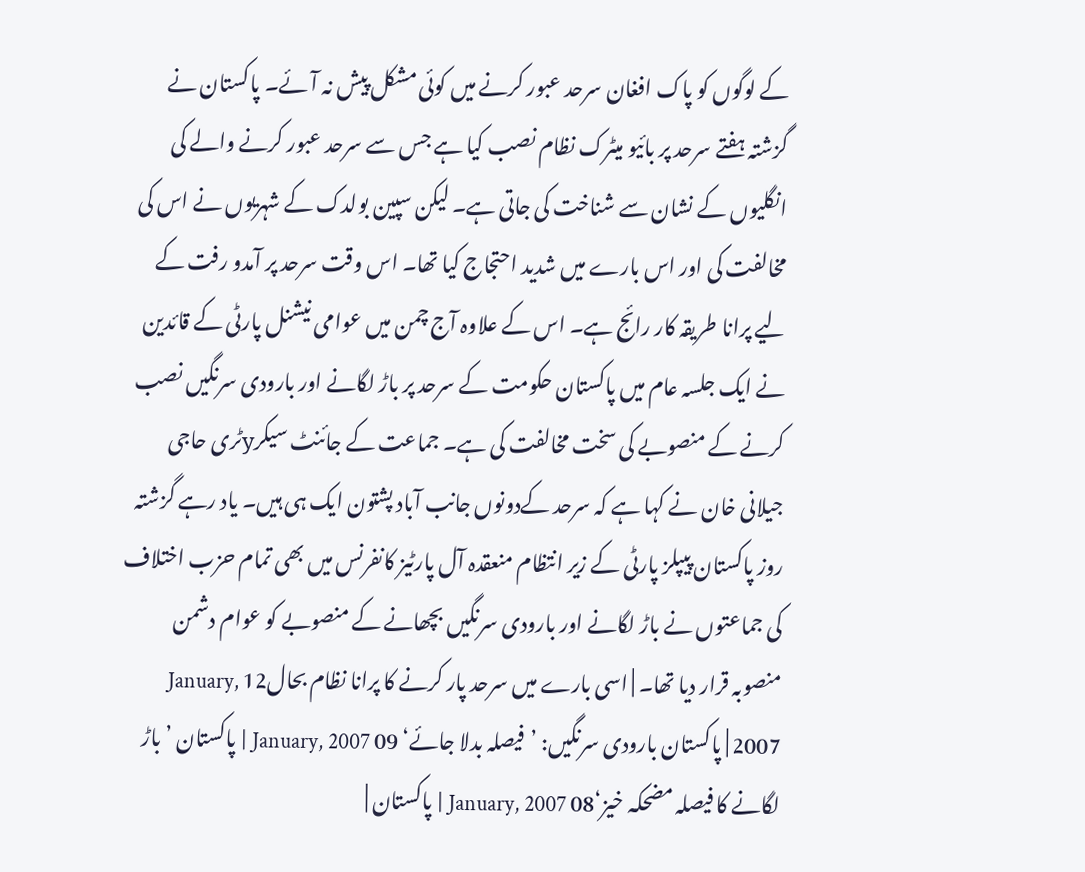کے لوگوں کو پاک افغان سرحد عبور کرنے میں کوئی مشکل پیش نہ آئے۔ پاکستان نے گزشتہ ہفتے سرحد پر بائیو میٹرک نظام نصب کیا ہے جس سے سرحد عبور کرنے والے کی انگلیوں کے نشان سے شناخت کی جاتی ہے۔ لیکن سپین بولدک کے شہریوں نے اس کی مخالفت کی اور اس بارے میں شدید احتجاج کیا تھا۔ اس وقت سرحد پر آمدو رفت کے لیے پرانا طریقہ کار رائج ہے۔ اس کے علاوہ آج چمن میں عوامی نیشنل پارٹی کے قائدین نے ایک جلسہ عام میں پاکستان حکومت کے سرحد پر باڑ لگانے اور بارودی سرنگیں نصب کرنے کے منصوبے کی سخت مخالفت کی ہے۔ جماعت کے جائنٹ سیکرyٹری حاجی جیلانی خان نے کہا ہے کہ سرحد کےدونوں جانب آباد پشتون ایک ہی ہیں۔ یاد رہے گزشتہ روز پاکستان پیپلز پارٹی کے زیر انتظام منعقدہ آل پارٹیز کانفرنس میں بھی تمام حزب اختلاف کی جماعتوں نے باڑ لگانے اور بارودی سرنگیں بچھانے کے منصوبے کو عوام دشمن منصوبہ قرار دیا تھا۔ | اسی بارے میں سرحد پار کرنے کا پرانا نظام بحال12 January, 2007 | پاکستان بارودی سرنگیں: ’فیصلہ بدلا جائے‘ 09 January, 2007 | پاکستان ’باڑ لگانے کا فیصلہ مضحکہ خیز‘08 January, 2007 | پاکستان |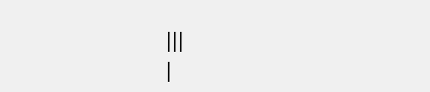|||
|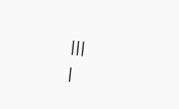|||
|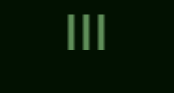|||